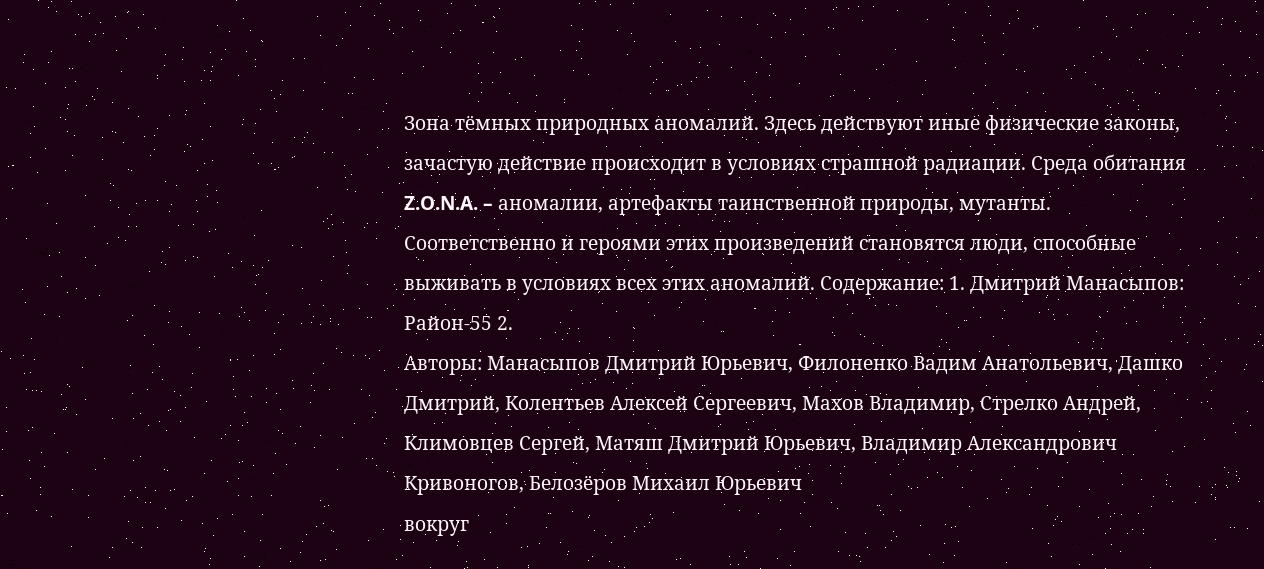Зона тёмных природных аномалий. Здесь действуют иные физические законы, зачастую действие происходит в условиях страшной радиации. Среда обитания Z.O.N.A. – аномалии, артефакты таинственной природы, мутанты. Соответственно и героями этих произведений становятся люди, способные выживать в условиях всех этих аномалий. Содержание: 1. Дмитрий Манасыпов: Район-55 2.
Авторы: Манасыпов Дмитрий Юрьевич, Филоненко Вадим Анатольевич, Дашко Дмитрий, Колентьев Алексей Сергеевич, Махов Владимир, Стрелко Андрей, Климовцев Сергей, Матяш Дмитрий Юрьевич, Владимир Александрович Кривоногов, Белозёров Михаил Юрьевич
вокруг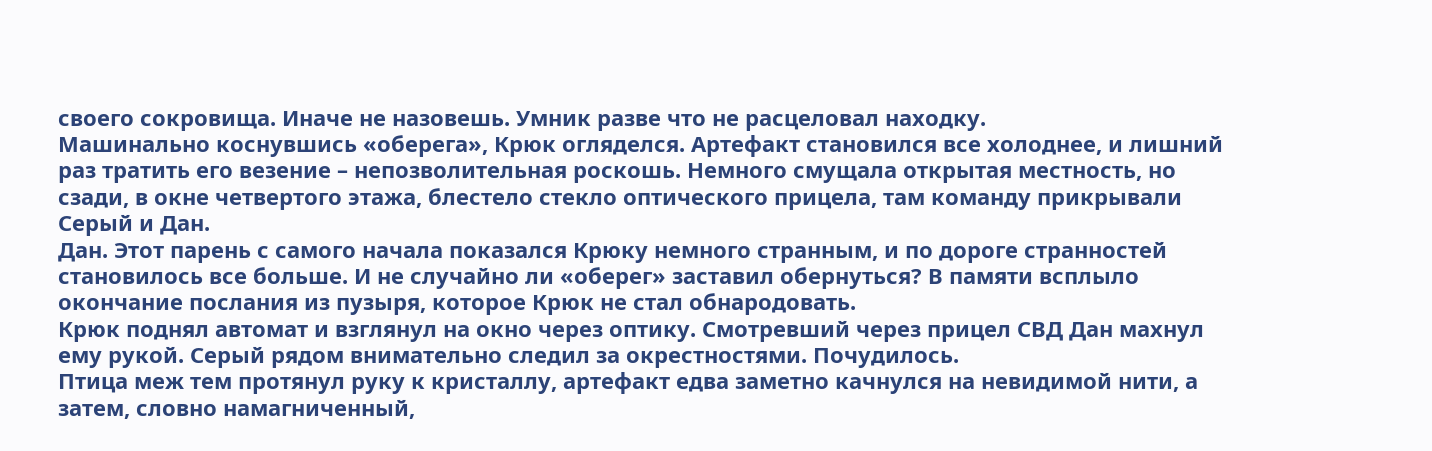своего сокровища. Иначе не назовешь. Умник разве что не расцеловал находку.
Машинально коснувшись «оберега», Крюк огляделся. Артефакт становился все холоднее, и лишний раз тратить его везение – непозволительная роскошь. Немного смущала открытая местность, но сзади, в окне четвертого этажа, блестело стекло оптического прицела, там команду прикрывали Серый и Дан.
Дан. Этот парень с самого начала показался Крюку немного странным, и по дороге странностей становилось все больше. И не случайно ли «оберег» заставил обернуться? В памяти всплыло окончание послания из пузыря, которое Крюк не стал обнародовать.
Крюк поднял автомат и взглянул на окно через оптику. Смотревший через прицел СВД Дан махнул ему рукой. Серый рядом внимательно следил за окрестностями. Почудилось.
Птица меж тем протянул руку к кристаллу, артефакт едва заметно качнулся на невидимой нити, а затем, словно намагниченный,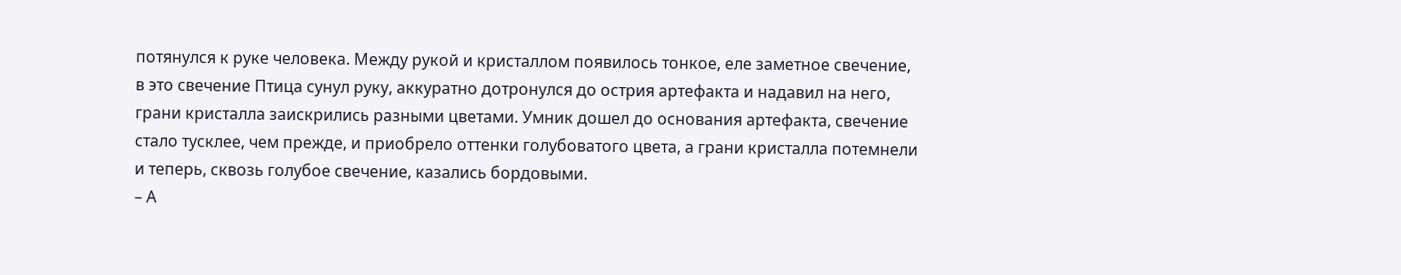потянулся к руке человека. Между рукой и кристаллом появилось тонкое, еле заметное свечение, в это свечение Птица сунул руку, аккуратно дотронулся до острия артефакта и надавил на него, грани кристалла заискрились разными цветами. Умник дошел до основания артефакта, свечение стало тусклее, чем прежде, и приобрело оттенки голубоватого цвета, а грани кристалла потемнели и теперь, сквозь голубое свечение, казались бордовыми.
– А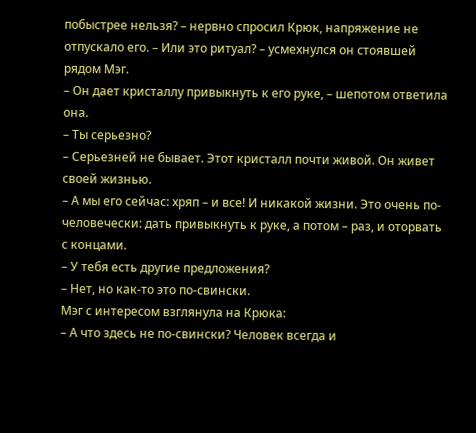побыстрее нельзя? – нервно спросил Крюк, напряжение не отпускало его. – Или это ритуал? – усмехнулся он стоявшей рядом Мэг.
– Он дает кристаллу привыкнуть к его руке, – шепотом ответила она.
– Ты серьезно?
– Серьезней не бывает. Этот кристалл почти живой. Он живет своей жизнью.
– А мы его сейчас: хряп – и все! И никакой жизни. Это очень по-человечески: дать привыкнуть к руке, а потом – раз, и оторвать с концами.
– У тебя есть другие предложения?
– Нет, но как-то это по-свински.
Мэг с интересом взглянула на Крюка:
– А что здесь не по-свински? Человек всегда и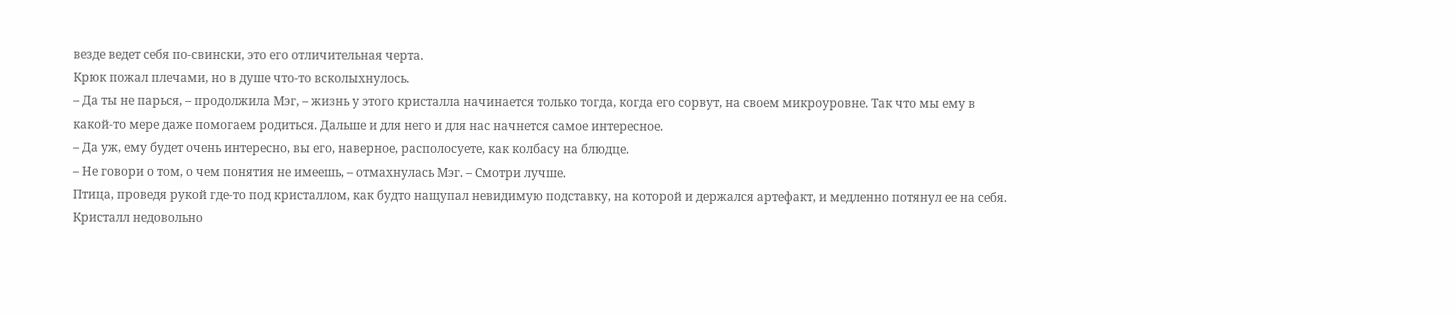везде ведет себя по-свински, это его отличительная черта.
Крюк пожал плечами, но в душе что-то всколыхнулось.
– Да ты не парься, – продолжила Мэг, – жизнь у этого кристалла начинается только тогда, когда его сорвут, на своем микроуровне. Так что мы ему в какой-то мере даже помогаем родиться. Дальше и для него и для нас начнется самое интересное.
– Да уж, ему будет очень интересно, вы его, наверное, располосуете, как колбасу на блюдце.
– Не говори о том, о чем понятия не имеешь, – отмахнулась Мэг. – Смотри лучше.
Птица, проведя рукой где-то под кристаллом, как будто нащупал невидимую подставку, на которой и держался артефакт, и медленно потянул ее на себя. Кристалл недовольно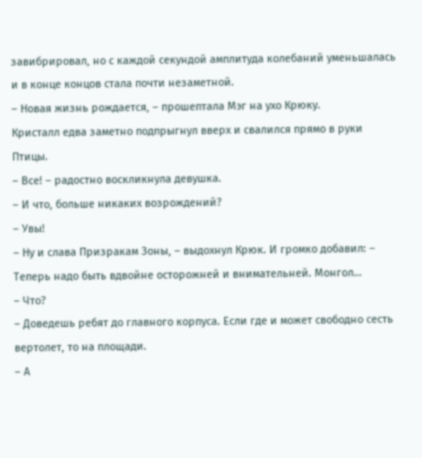завибрировал, но с каждой секундой амплитуда колебаний уменьшалась и в конце концов стала почти незаметной.
– Новая жизнь рождается, – прошептала Мэг на ухо Крюку.
Кристалл едва заметно подпрыгнул вверх и свалился прямо в руки Птицы.
– Все! – радостно воскликнула девушка.
– И что, больше никаких возрождений?
– Увы!
– Ну и слава Призракам Зоны, – выдохнул Крюк. И громко добавил: – Теперь надо быть вдвойне осторожней и внимательней. Монгол…
– Что?
– Доведешь ребят до главного корпуса. Если где и может свободно сесть вертолет, то на площади.
– А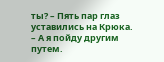ты? – Пять пар глаз уставились на Крюка.
– А я пойду другим путем.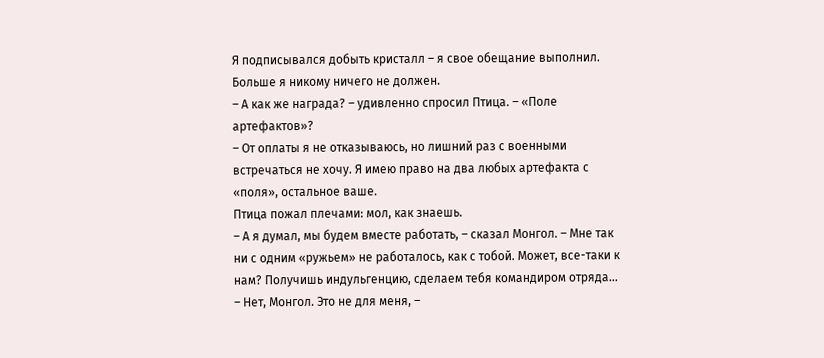Я подписывался добыть кристалл – я свое обещание выполнил. Больше я никому ничего не должен.
– А как же награда? – удивленно спросил Птица. – «Поле артефактов»?
– От оплаты я не отказываюсь, но лишний раз с военными встречаться не хочу. Я имею право на два любых артефакта с «поля», остальное ваше.
Птица пожал плечами: мол, как знаешь.
– А я думал, мы будем вместе работать, – сказал Монгол. – Мне так ни с одним «ружьем» не работалось, как с тобой. Может, все-таки к нам? Получишь индульгенцию, сделаем тебя командиром отряда…
– Нет, Монгол. Это не для меня, –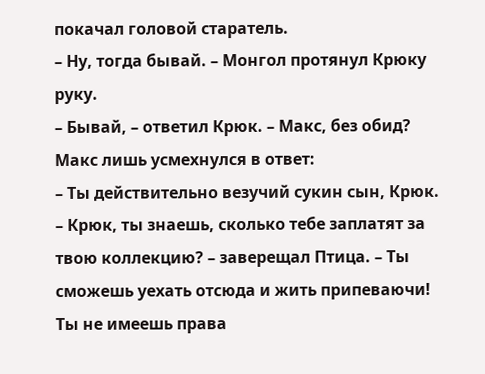покачал головой старатель.
– Ну, тогда бывай. – Монгол протянул Крюку руку.
– Бывай, – ответил Крюк. – Макс, без обид?
Макс лишь усмехнулся в ответ:
– Ты действительно везучий сукин сын, Крюк.
– Крюк, ты знаешь, сколько тебе заплатят за твою коллекцию? – заверещал Птица. – Ты сможешь уехать отсюда и жить припеваючи! Ты не имеешь права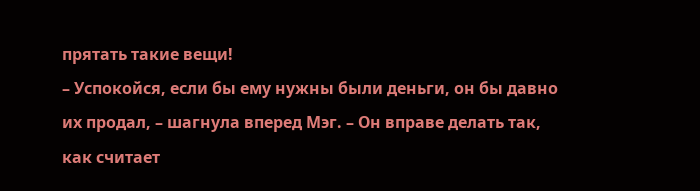прятать такие вещи!
– Успокойся, если бы ему нужны были деньги, он бы давно их продал, – шагнула вперед Мэг. – Он вправе делать так, как считает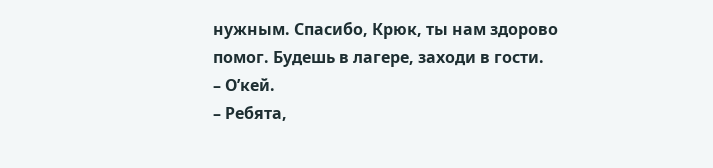нужным. Спасибо, Крюк, ты нам здорово помог. Будешь в лагере, заходи в гости.
– О’кей.
– Ребята,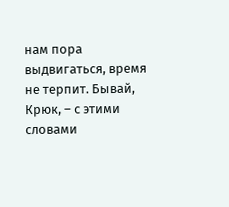нам пора выдвигаться, время не терпит. Бывай, Крюк, – с этими словами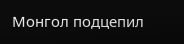Монгол подцепил